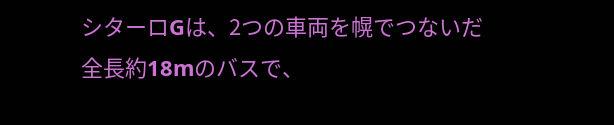シターロGは、2つの車両を幌でつないだ全長約18mのバスで、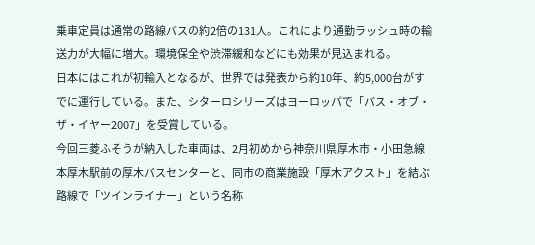乗車定員は通常の路線バスの約2倍の131人。これにより通勤ラッシュ時の輸送力が大幅に増大。環境保全や渋滞緩和などにも効果が見込まれる。
日本にはこれが初輸入となるが、世界では発表から約10年、約5,000台がすでに運行している。また、シターロシリーズはヨーロッパで「バス・オブ・ザ・イヤー2007」を受賞している。
今回三菱ふそうが納入した車両は、2月初めから神奈川県厚木市・小田急線本厚木駅前の厚木バスセンターと、同市の商業施設「厚木アクスト」を結ぶ路線で「ツインライナー」という名称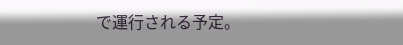で運行される予定。